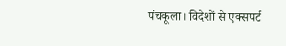पंचकूला। विदेशों से एक्सपर्ट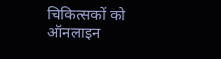चिकित्सकों को ऑनलाइन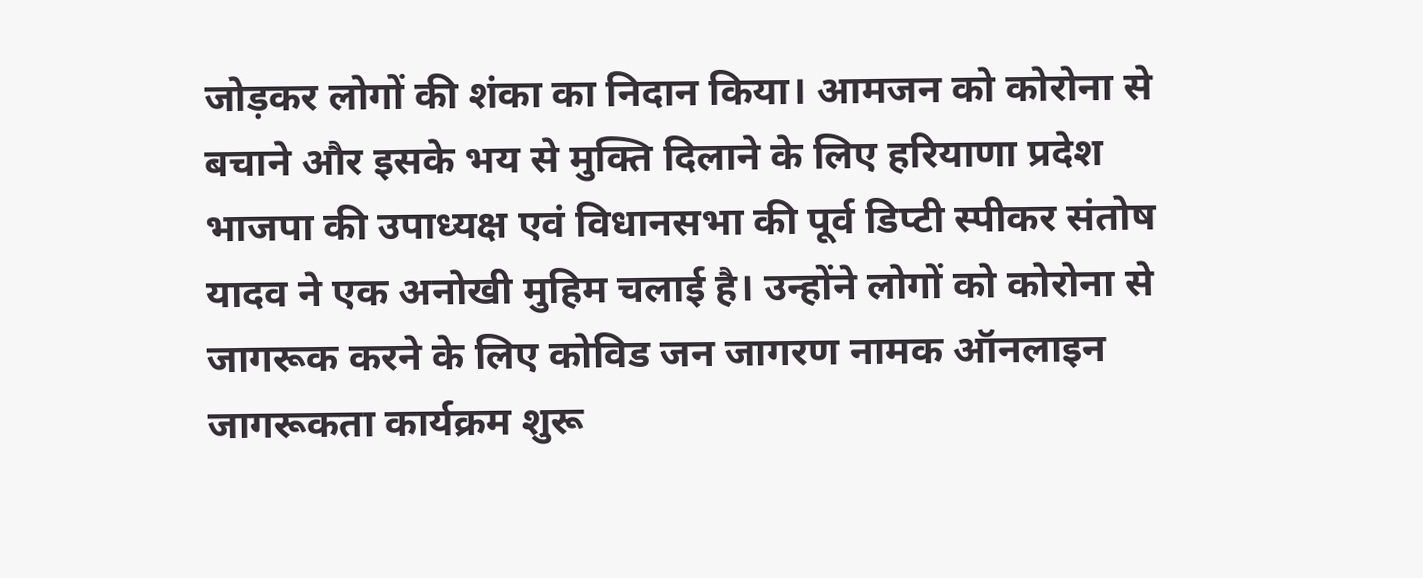जोड़कर लोगों की शंका का निदान किया। आमजन को कोरोना से बचाने और इसके भय से मुक्ति दिलाने के लिए हरियाणा प्रदेश भाजपा की उपाध्यक्ष एवं विधानसभा की पूर्व डिप्टी स्पीकर संतोष यादव ने एक अनोखी मुहिम चलाई है। उन्होंने लोगों को कोरोना से जागरूक करने के लिए कोविड जन जागरण नामक ऑनलाइन जागरूकता कार्यक्रम शुरू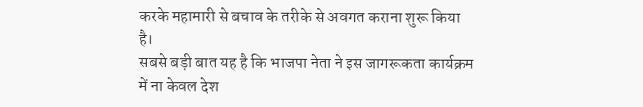करके महामारी से बचाव के तरीके से अवगत कराना शुरू किया है।
सबसे बड़ी बात यह है कि भाजपा नेता ने इस जागरूकता कार्यक्रम में ना केवल देश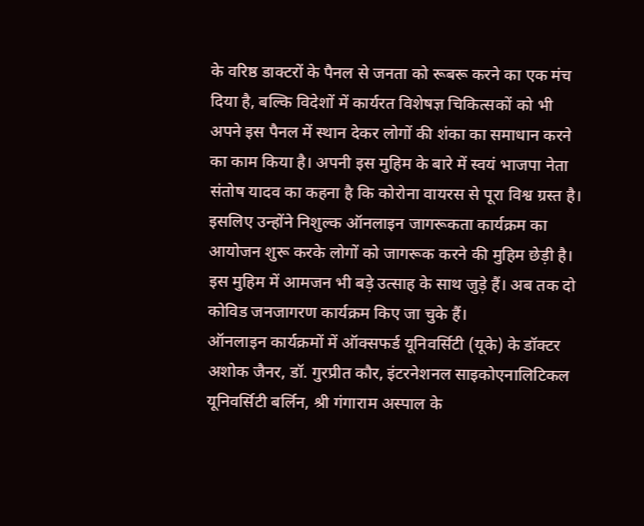के वरिष्ठ डाक्टरों के पैनल से जनता को रूबरू करने का एक मंच दिया है, बल्कि विदेशों में कार्यरत विशेषज्ञ चिकित्सकों को भी अपने इस पैनल में स्थान देकर लोगों की शंका का समाधान करने का काम किया है। अपनी इस मुहिम के बारे में स्वयं भाजपा नेता संतोष यादव का कहना है कि कोरोना वायरस से पूरा विश्व ग्रस्त है। इसलिए उन्होंने निशुल्क ऑनलाइन जागरूकता कार्यक्रम का आयोजन शुरू करके लोगों को जागरूक करने की मुहिम छेड़ी है। इस मुहिम में आमजन भी बड़े उत्साह के साथ जुड़े हैं। अब तक दो कोविड जनजागरण कार्यक्रम किए जा चुके हैं।
ऑनलाइन कार्यक्रमों में ऑक्सफर्ड यूनिवर्सिटी (यूके) के डॉक्टर अशोक जैनर, डॉ. गुरप्रीत कौर, इंटरनेशनल साइकोएनालिटिकल यूनिवर्सिटी बर्लिन, श्री गंगाराम अस्पाल के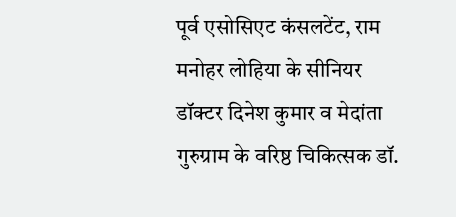पूर्व एसोसिएट कंसलटेंट, राम मनोहर लोहिया के सीनियर डॉक्टर दिनेश कुमार व मेदांता गुरुग्राम के वरिष्ठ चिकित्सक डॉ.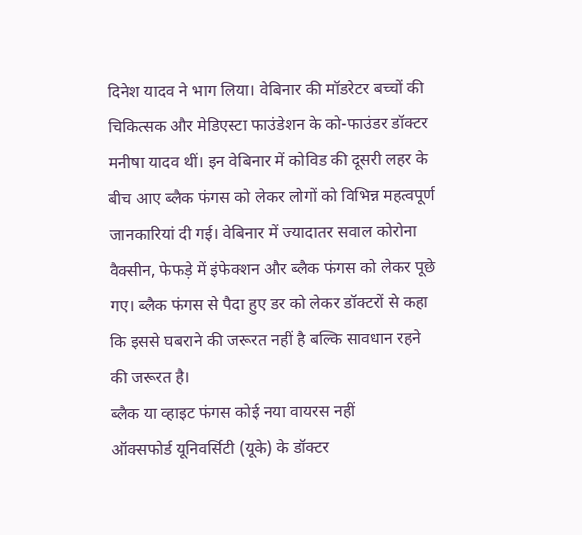दिनेश यादव ने भाग लिया। वेबिनार की मॉडरेटर बच्चों की चिकित्सक और मेडिएस्टा फाउंडेशन के को-फाउंडर डॉक्टर मनीषा यादव थीं। इन वेबिनार में कोविड की दूसरी लहर के बीच आए ब्लैक फंगस को लेकर लोगों को विभिन्न महत्वपूर्ण जानकारियां दी गई। वेबिनार में ज्यादातर सवाल कोरोना वैक्सीन, फेफड़े में इंफेक्शन और ब्लैक फंगस को लेकर पूछे गए। ब्लैक फंगस से पैदा हुए डर को लेकर डॉक्टरों से कहा कि इससे घबराने की जरूरत नहीं है बल्कि सावधान रहने की जरूरत है।
ब्लैक या व्हाइट फंगस कोई नया वायरस नहीं
ऑक्सफोर्ड यूनिवर्सिटी (यूके) के डॉक्टर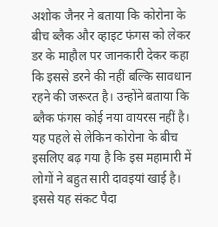अशोक जैनर ने बताया कि कोरोना के बीच ब्लैक और व्हाइट फंगस को लेकर डर के माहौल पर जानकारी देकर कहा कि इससे डरने की नहीं बल्कि सावधान रहने की जरूरत है। उन्होंने बताया कि ब्लैक फंगस कोई नया वायरस नहीं है। यह पहले से लेकिन कोरोना के बीच इसलिए बढ़ गया है कि इस महामारी में लोगों ने बहुत सारी दावइयां खाई है। इससे यह संकट पैदा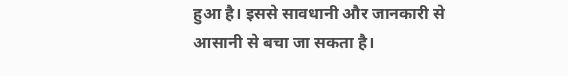हुआ है। इससे सावधानी और जानकारी से आसानी से बचा जा सकता है।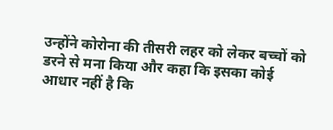उन्होंने कोरोना की तीसरी लहर को लेकर बच्चों को डरने से मना किया और कहा कि इसका कोई आधार नहीं है कि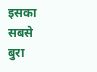इसका सबसे बुरा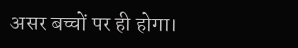असर बच्चों पर ही होगा।